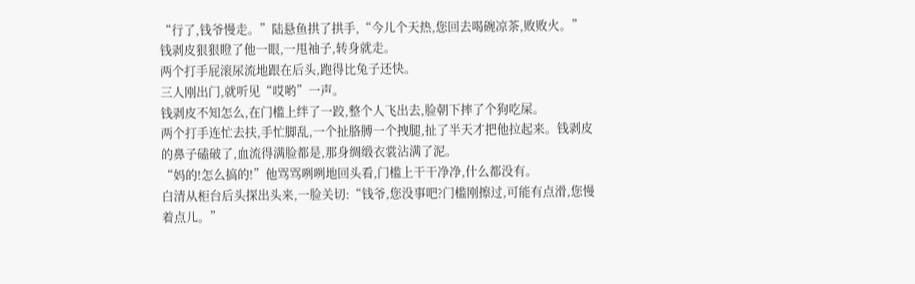“行了,钱爷慢走。”陆悬鱼拱了拱手,“今儿个天热,您回去喝碗凉茶,败败火。”
钱剥皮狠狠瞪了他一眼,一甩袖子,转身就走。
两个打手屁滚尿流地跟在后头,跑得比兔子还快。
三人刚出门,就听见“哎哟”一声。
钱剥皮不知怎么,在门槛上绊了一跤,整个人飞出去,脸朝下摔了个狗吃屎。
两个打手连忙去扶,手忙脚乱,一个扯胳膊一个拽腿,扯了半天才把他拉起来。钱剥皮的鼻子磕破了,血流得满脸都是,那身绸缎衣裳沾满了泥。
“妈的!怎么搞的!”他骂骂咧咧地回头看,门槛上干干净净,什么都没有。
白清从柜台后头探出头来,一脸关切:“钱爷,您没事吧?门槛刚擦过,可能有点滑,您慢着点儿。”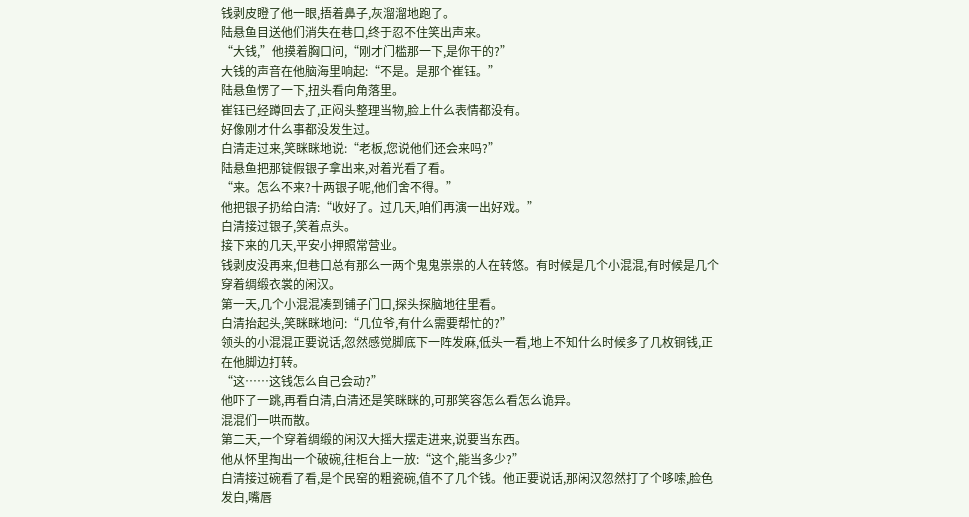钱剥皮瞪了他一眼,捂着鼻子,灰溜溜地跑了。
陆悬鱼目送他们消失在巷口,终于忍不住笑出声来。
“大钱,”他摸着胸口问,“刚才门槛那一下,是你干的?”
大钱的声音在他脑海里响起:“不是。是那个崔钰。”
陆悬鱼愣了一下,扭头看向角落里。
崔钰已经蹲回去了,正闷头整理当物,脸上什么表情都没有。
好像刚才什么事都没发生过。
白清走过来,笑眯眯地说:“老板,您说他们还会来吗?”
陆悬鱼把那锭假银子拿出来,对着光看了看。
“来。怎么不来?十两银子呢,他们舍不得。”
他把银子扔给白清:“收好了。过几天,咱们再演一出好戏。”
白清接过银子,笑着点头。
接下来的几天,平安小押照常营业。
钱剥皮没再来,但巷口总有那么一两个鬼鬼祟祟的人在转悠。有时候是几个小混混,有时候是几个穿着绸缎衣裳的闲汉。
第一天,几个小混混凑到铺子门口,探头探脑地往里看。
白清抬起头,笑眯眯地问:“几位爷,有什么需要帮忙的?”
领头的小混混正要说话,忽然感觉脚底下一阵发麻,低头一看,地上不知什么时候多了几枚铜钱,正在他脚边打转。
“这……这钱怎么自己会动?”
他吓了一跳,再看白清,白清还是笑眯眯的,可那笑容怎么看怎么诡异。
混混们一哄而散。
第二天,一个穿着绸缎的闲汉大摇大摆走进来,说要当东西。
他从怀里掏出一个破碗,往柜台上一放:“这个,能当多少?”
白清接过碗看了看,是个民窑的粗瓷碗,值不了几个钱。他正要说话,那闲汉忽然打了个哆嗦,脸色发白,嘴唇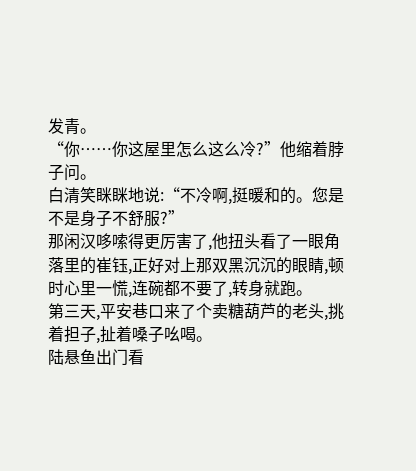发青。
“你……你这屋里怎么这么冷?”他缩着脖子问。
白清笑眯眯地说:“不冷啊,挺暖和的。您是不是身子不舒服?”
那闲汉哆嗦得更厉害了,他扭头看了一眼角落里的崔钰,正好对上那双黑沉沉的眼睛,顿时心里一慌,连碗都不要了,转身就跑。
第三天,平安巷口来了个卖糖葫芦的老头,挑着担子,扯着嗓子吆喝。
陆悬鱼出门看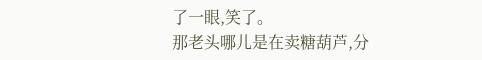了一眼,笑了。
那老头哪儿是在卖糖葫芦,分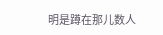明是蹲在那儿数人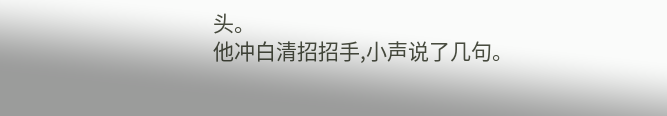头。
他冲白清招招手,小声说了几句。